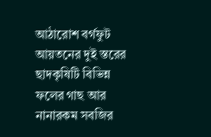আঠারোশ বর্গফুট আয়তনের দুই স্তরের ছাদকৃষিটি বিভিন্ন ফলের গাছ আর নানারকম সবজির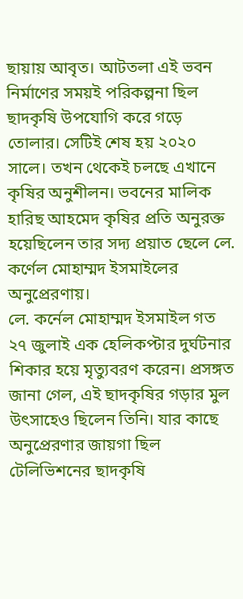ছায়ায় আবৃত। আটতলা এই ভবন নির্মাণের সময়ই পরিকল্পনা ছিল ছাদকৃষি উপযোগি করে গড়ে তোলার। সেটিই শেষ হয় ২০২০ সালে। তখন থেকেই চলছে এখানে কৃষির অনুশীলন। ভবনের মালিক হারিছ আহমেদ কৃষির প্রতি অনুরক্ত হয়েছিলেন তার সদ্য প্রয়াত ছেলে লে. কর্ণেল মোহাম্মদ ইসমাইলের অনুপ্রেরণায়।
লে. কর্নেল মোহাম্মদ ইসমাইল গত ২৭ জুলাই এক হেলিকপ্টার দুর্ঘটনার শিকার হয়ে মৃত্যুবরণ করেন। প্রসঙ্গত জানা গেল, এই ছাদকৃষির গড়ার মুল উৎসাহেও ছিলেন তিনি। যার কাছে অনুপ্রেরণার জায়গা ছিল টেলিভিশনের ছাদকৃষি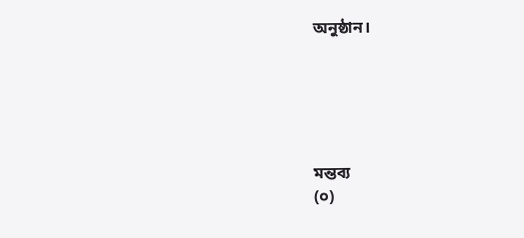অনুষ্ঠান।





মন্তব্য
(০)